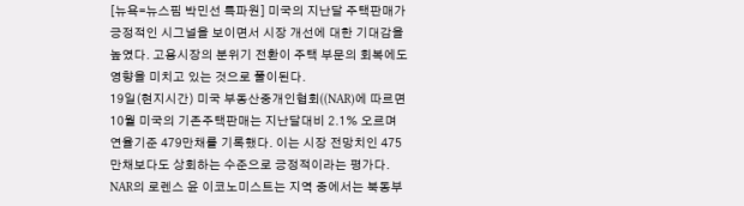[뉴욕=뉴스핌 박민선 특파원] 미국의 지난달 주택판매가 긍정적인 시그널을 보이면서 시장 개선에 대한 기대감을 높였다. 고용시장의 분위기 전환이 주택 부문의 회복에도 영향을 미치고 있는 것으로 풀이된다.
19일(현지시간) 미국 부동산중개인협회((NAR)에 따르면 10월 미국의 기존주택판매는 지난달대비 2.1% 오르며 연율기준 479만채를 기록했다. 이는 시장 전망치인 475만채보다도 상회하는 수준으로 긍정적이라는 평가다.
NAR의 로렌스 윤 이코노미스트는 지역 중에서는 북동부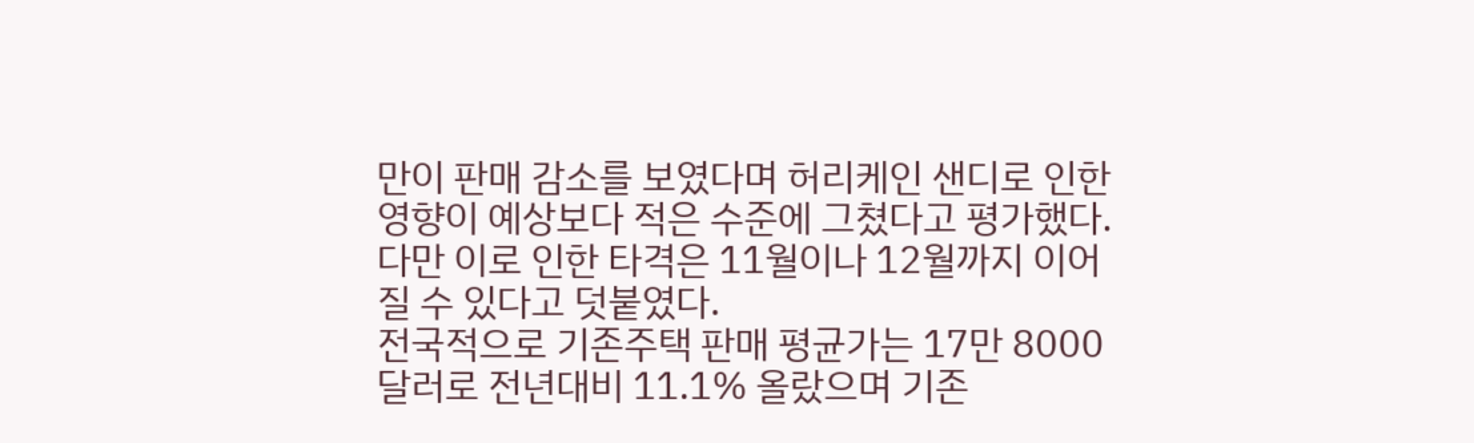만이 판매 감소를 보였다며 허리케인 샌디로 인한 영향이 예상보다 적은 수준에 그쳤다고 평가했다. 다만 이로 인한 타격은 11월이나 12월까지 이어질 수 있다고 덧붙였다.
전국적으로 기존주택 판매 평균가는 17만 8000달러로 전년대비 11.1% 올랐으며 기존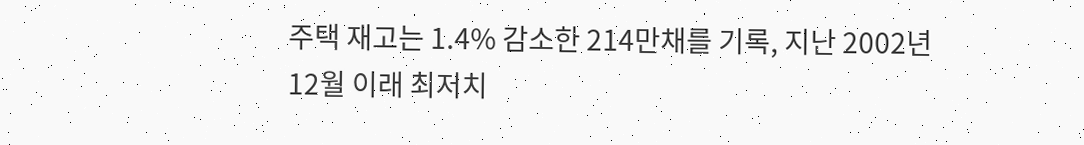주택 재고는 1.4% 감소한 214만채를 기록, 지난 2002년 12월 이래 최저치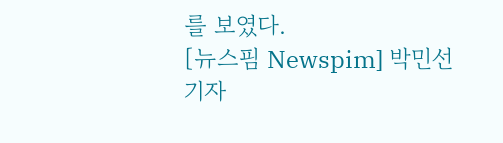를 보였다.
[뉴스핌 Newspim] 박민선 기자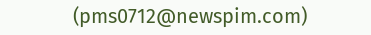(pms0712@newspim.com)